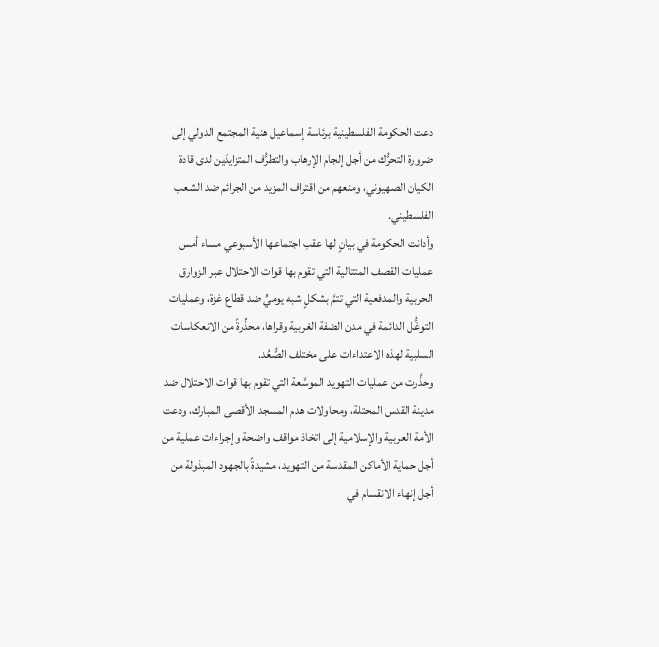دعت الحكومة الفلسطينية برئاسة إسماعيل هنية المجتمع الدولي إلى ضرورة التحرُّك من أجل إلجام الإرهاب والتطرُّف المتزايدَين لدى قادة الكيان الصهيوني، ومنعهم من اقتراف المزيد من الجرائم ضد الشعب الفلسطيني.
وأدانت الحكومة في بيانٍ لها عقب اجتماعها الأسبوعي مساء أمس عمليات القصف المتتالية التي تقوم بها قوات الاحتلال عبر الزوارق الحربية والمدفعية التي تتمَّ بشكلٍ شبه يوميٍّ ضد قطاع غزة، وعمليات التوغُّل الدائمة في مدن الضفة الغربية وقراها، محذِّرةً من الانعكاسات السلبية لهذه الاعتداءات على مختلف الصُّعُد.
وحذَّرت من عمليات التهويد الموسَّعة التي تقوم بها قوات الاحتلال ضد مدينة القدس المحتلة، ومحاولات هدم المسجد الأقصى المبارك، ودعت الأمة العربية والإسلامية إلى اتخاذ مواقف واضحة وإجراءات عملية من أجل حماية الأماكن المقدسة من التهويد، مشيدةً بالجهود المبذولة من أجل إنهاء الانقسام في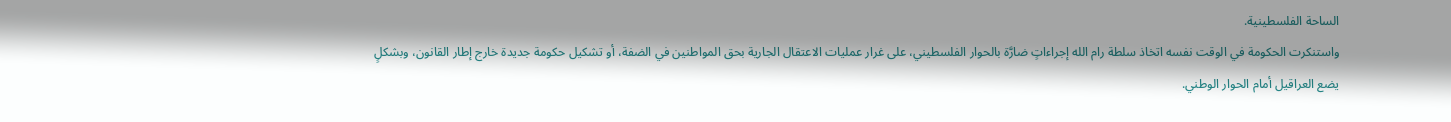الساحة الفلسطينية.
واستنكرت الحكومة في الوقت نفسه اتخاذ سلطة رام الله إجراءاتٍ ضارَّة بالحوار الفلسطيني، على غرار عمليات الاعتقال الجارية بحق المواطنين في الضفة، أو تشكيل حكومة جديدة خارج إطار القانون، وبشكلٍ يضع العراقيل أمام الحوار الوطني.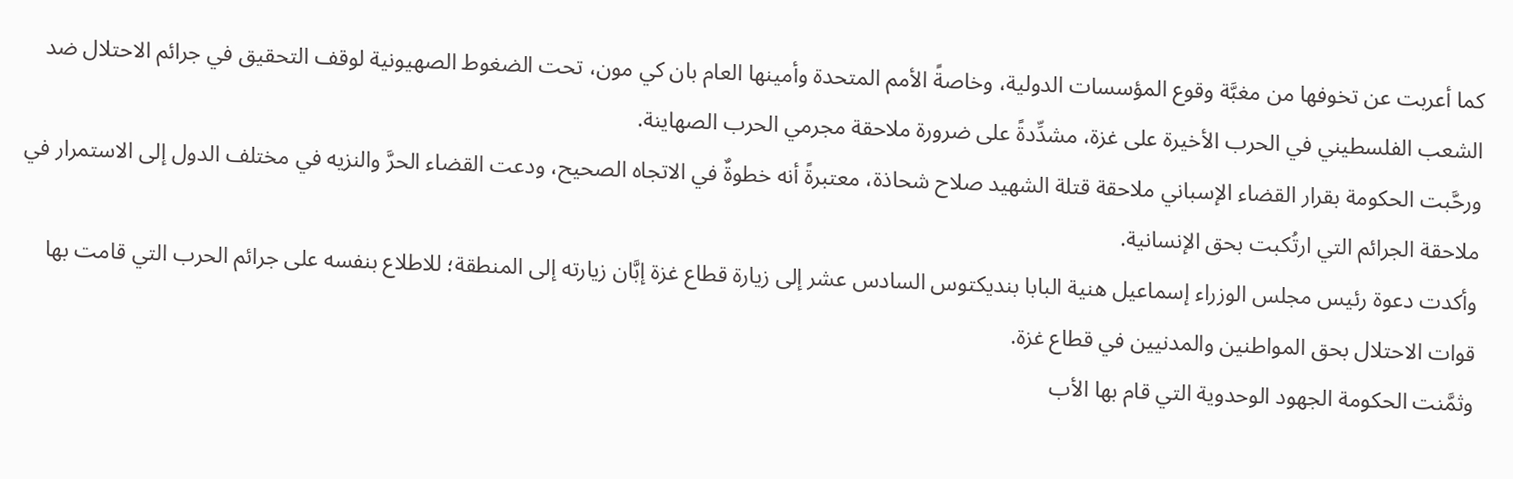كما أعربت عن تخوفها من مغبَّة وقوع المؤسسات الدولية، وخاصةً الأمم المتحدة وأمينها العام بان كي مون، تحت الضغوط الصهيونية لوقف التحقيق في جرائم الاحتلال ضد الشعب الفلسطيني في الحرب الأخيرة على غزة، مشدِّدةً على ضرورة ملاحقة مجرمي الحرب الصهاينة.
ورحَّبت الحكومة بقرار القضاء الإسباني ملاحقة قتلة الشهيد صلاح شحاذة، معتبرةً أنه خطوةٌ في الاتجاه الصحيح، ودعت القضاء الحرَّ والنزيه في مختلف الدول إلى الاستمرار في ملاحقة الجرائم التي ارتُكبت بحق الإنسانية.
وأكدت دعوة رئيس مجلس الوزراء إسماعيل هنية البابا بنديكتوس السادس عشر إلى زيارة قطاع غزة إبَّان زيارته إلى المنطقة؛ للاطلاع بنفسه على جرائم الحرب التي قامت بها قوات الاحتلال بحق المواطنين والمدنيين في قطاع غزة.
وثمَّنت الحكومة الجهود الوحدوية التي قام بها الأب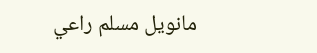مانويل مسلم راعي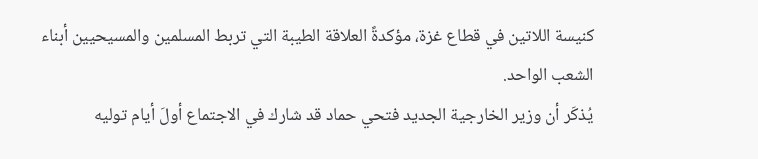كنيسة اللاتين في قطاع غزة، مؤكدةً العلاقة الطيبة التي تربط المسلمين والمسيحيين أبناء الشعب الواحد.
يُذكَر أن وزير الخارجية الجديد فتحي حماد قد شارك في الاجتماع أولَ أيام توليه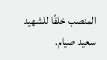المنصب خلفًا للشهيد سعيد صيام.